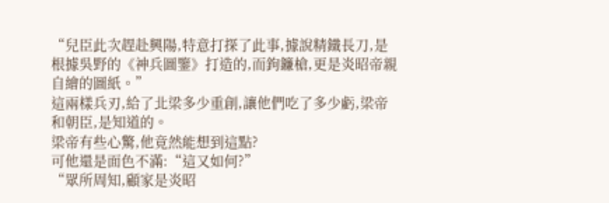“兒臣此次趕赴興陽,特意打探了此事,據說精鐵長刀,是根據吳野的《神兵圖鑒》打造的,而鉤鐮槍,更是炎昭帝親自繪的圖紙。”
這兩樣兵刃,給了北梁多少重創,讓他們吃了多少虧,梁帝和朝臣,是知道的。
梁帝有些心驚,他竟然能想到這點?
可他還是面色不滿:“這又如何?”
“眾所周知,顧家是炎昭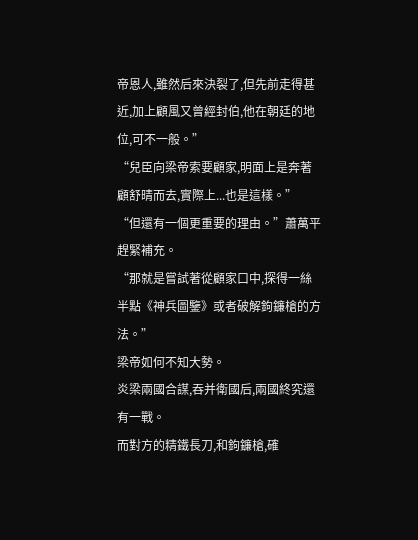帝恩人,雖然后來決裂了,但先前走得甚近,加上顧風又曾經封伯,他在朝廷的地位,可不一般。”
“兒臣向梁帝索要顧家,明面上是奔著顧舒晴而去,實際上...也是這樣。”
“但還有一個更重要的理由。”蕭萬平趕緊補充。
“那就是嘗試著從顧家口中,探得一絲半點《神兵圖鑒》或者破解鉤鐮槍的方法。”
梁帝如何不知大勢。
炎梁兩國合謀,吞并衛國后,兩國終究還有一戰。
而對方的精鐵長刀,和鉤鐮槍,確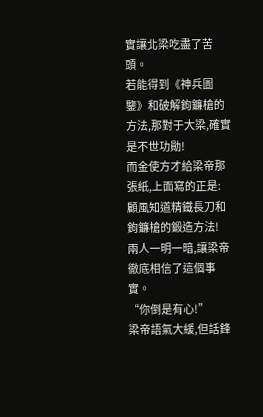實讓北梁吃盡了苦頭。
若能得到《神兵圖鑒》和破解鉤鐮槍的方法,那對于大梁,確實是不世功勛!
而金使方才給梁帝那張紙,上面寫的正是:
顧風知道精鐵長刀和鉤鐮槍的鍛造方法!
兩人一明一暗,讓梁帝徹底相信了這個事實。
“你倒是有心!”
梁帝語氣大緩,但話鋒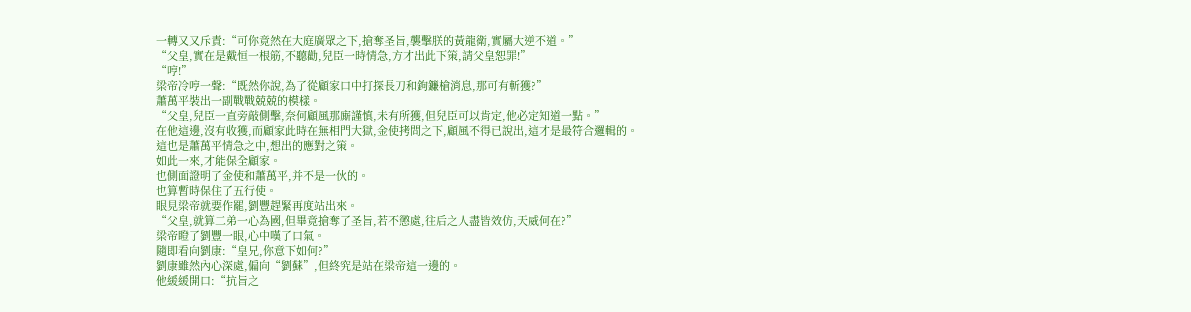一轉又又斥責:“可你竟然在大庭廣眾之下,搶奪圣旨,襲擊朕的黃龍衛,實屬大逆不道。”
“父皇,實在是戴恒一根筋,不聽勸,兒臣一時情急,方才出此下策,請父皇恕罪!”
“哼!”
梁帝冷哼一聲:“既然你說,為了從顧家口中打探長刀和鉤鐮槍消息,那可有斬獲?”
蕭萬平裝出一副戰戰兢兢的模樣。
“父皇,兒臣一直旁敲側擊,奈何顧風那廝謹慎,未有所獲,但兒臣可以肯定,他必定知道一點。”
在他這邊,沒有收獲,而顧家此時在無相門大獄,金使拷問之下,顧風不得已說出,這才是最符合邏輯的。
這也是蕭萬平情急之中,想出的應對之策。
如此一來,才能保全顧家。
也側面證明了金使和蕭萬平,并不是一伙的。
也算暫時保住了五行使。
眼見梁帝就要作罷,劉豐趕緊再度站出來。
“父皇,就算二弟一心為國,但畢竟搶奪了圣旨,若不懲處,往后之人盡皆效仿,天威何在?”
梁帝瞪了劉豐一眼,心中嘆了口氣。
隨即看向劉康:“皇兄,你意下如何?”
劉康雖然內心深處,偏向“劉蘇”,但終究是站在梁帝這一邊的。
他緩緩開口:“抗旨之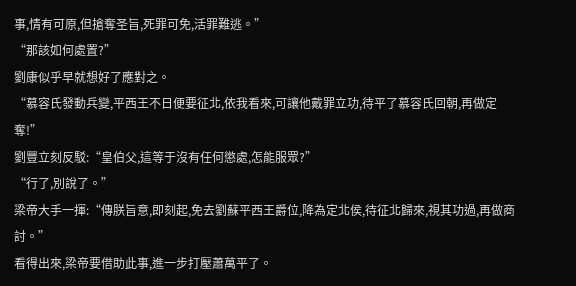事,情有可原,但搶奪圣旨,死罪可免,活罪難逃。”
“那該如何處置?”
劉康似乎早就想好了應對之。
“慕容氏發動兵變,平西王不日便要征北,依我看來,可讓他戴罪立功,待平了慕容氏回朝,再做定奪!”
劉豐立刻反駁:“皇伯父,這等于沒有任何懲處,怎能服眾?”
“行了,別說了。”
梁帝大手一揮:“傳朕旨意,即刻起,免去劉蘇平西王爵位,降為定北侯,待征北歸來,視其功過,再做商討。”
看得出來,梁帝要借助此事,進一步打壓蕭萬平了。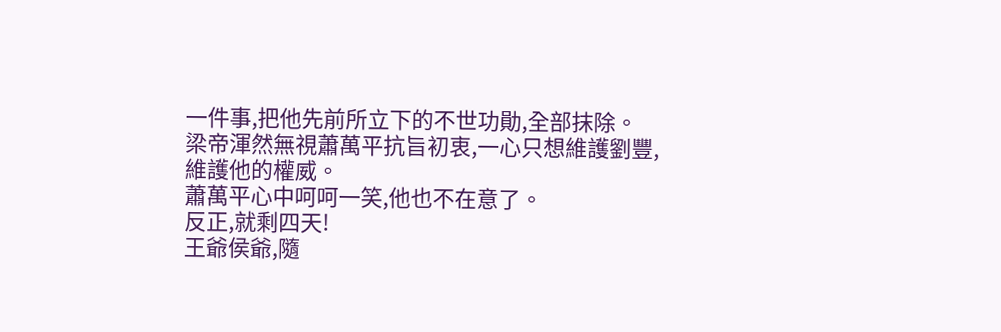一件事,把他先前所立下的不世功勛,全部抹除。
梁帝渾然無視蕭萬平抗旨初衷,一心只想維護劉豐,維護他的權威。
蕭萬平心中呵呵一笑,他也不在意了。
反正,就剩四天!
王爺侯爺,隨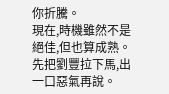你折騰。
現在,時機雖然不是絕佳,但也算成熟。
先把劉豐拉下馬,出一口惡氣再說。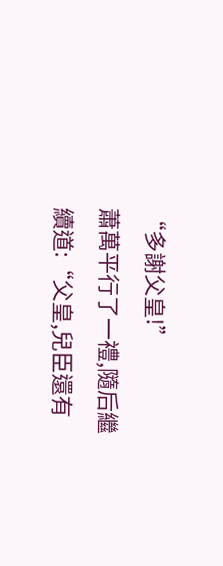“多謝父皇!”
蕭萬平行了一禮,隨后繼續道:“父皇,兒臣還有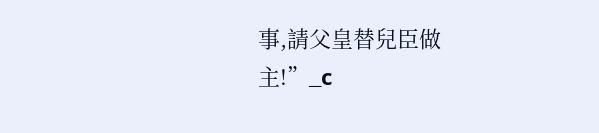事,請父皇替兒臣做主!”_c